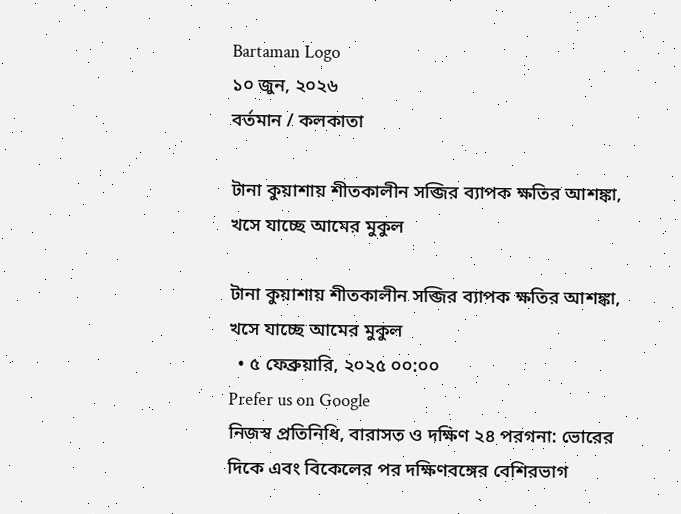Bartaman Logo
১০ জুন, ২০২৬
বর্তমান / কলকাতা

টানা কুয়াশায় শীতকালীন সব্জির ব্যাপক ক্ষতির আশঙ্কা, খসে যাচ্ছে আমের মুকুল

টানা কুয়াশায় শীতকালীন সব্জির ব্যাপক ক্ষতির আশঙ্কা, খসে যাচ্ছে আমের মুকুল
  • ৫ ফেব্রুয়ারি, ২০২৫ ০০:০০
Prefer us on Google
নিজস্ব প্রতিনিধি, বারাসত ও দক্ষিণ ২৪ পরগনা: ভোরের দিকে এবং বিকেলের পর দক্ষিণবঙ্গের বেশিরভাগ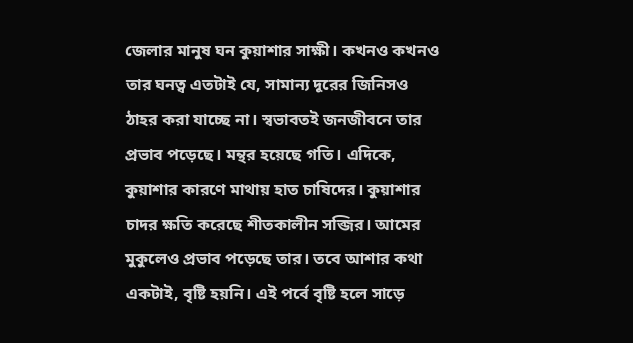জেলার মানুষ ঘন কুয়াশার সাক্ষী। কখনও কখনও তার ঘনত্ব এতটাই যে, সামান্য দূরের জিনিসও ঠাহর করা যাচ্ছে না। স্বভাবতই জনজীবনে তার প্রভাব পড়েছে। মন্থর হয়েছে গতি। এদিকে, কুয়াশার কারণে মাথায় হাত চাষিদের। কুয়াশার চাদর ক্ষতি করেছে শীতকালীন সব্জির। আমের মুকুলেও প্রভাব পড়েছে তার। তবে আশার কথা একটাই, বৃষ্টি হয়নি। এই পর্বে বৃষ্টি হলে সাড়ে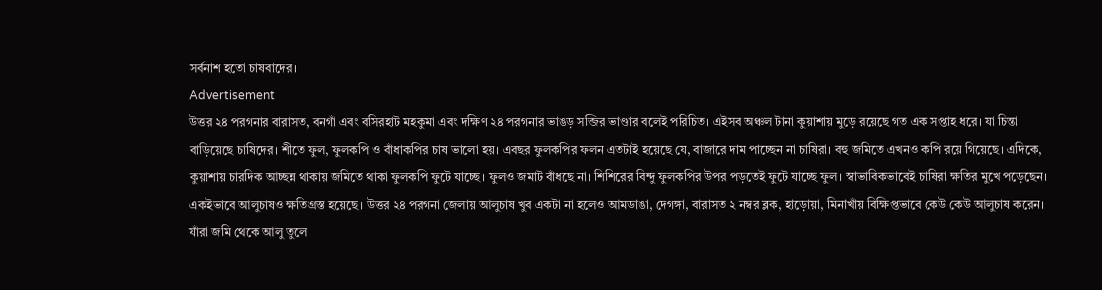সর্বনাশ হতো চাষবাদের।
Advertisement
উত্তর ২৪ পরগনার বারাসত, বনগাঁ এবং বসিরহাট মহকুমা এবং দক্ষিণ ২৪ পরগনার ভাঙড় সব্জির ভাণ্ডার বলেই পরিচিত। এইসব অঞ্চল টানা কুয়াশায় মুড়ে রয়েছে গত এক সপ্তাহ ধরে। যা চিন্তা বাড়িয়েছে চাষিদের। শীতে ফুল, ফুলকপি ও বাঁধাকপির চাষ ভালো হয়। এবছর ফুলকপির ফলন এতটাই হয়েছে যে, বাজারে দাম পাচ্ছেন না চাষিরা। বহু জমিতে এখনও কপি রয়ে গিয়েছে। এদিকে, কুয়াশায় চারদিক আচ্ছন্ন থাকায় জমিতে থাকা ফুলকপি ফুটে যাচ্ছে। ফুলও জমাট বাঁধছে না। শিশিরের বিন্দু ফুলকপির উপর পড়তেই ফুটে যাচ্ছে ফুল। স্বাভাবিকভাবেই চাষিরা ক্ষতির মুখে পড়েছেন। একইভাবে আলুচাষও ক্ষতিগ্রস্ত হয়েছে। উত্তর ২৪ পরগনা জেলায় আলুচাষ খুব একটা না হলেও আমডাঙা, দেগঙ্গা, বারাসত ২ নম্বর ব্লক, হাড়োয়া, মিনাখাঁয় বিক্ষিপ্তভাবে কেউ কেউ আলুচাষ করেন। যাঁরা জমি থেকে আলু তুলে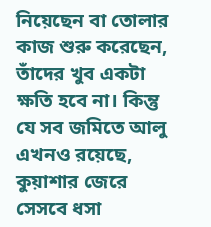নিয়েছেন বা তোলার কাজ শুরু করেছেন, তাঁদের খুব একটা ক্ষতি হবে না। কিন্তু যে সব জমিতে আলু এখনও রয়েছে, কুয়াশার জেরে সেসবে ধসা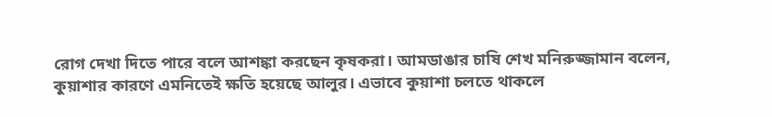রোগ দেখা দিতে পারে বলে আশঙ্কা করছেন কৃষকরা। আমডাঙার চাষি শেখ মনিরুজ্জামান বলেন, কুয়াশার কারণে এমনিতেই ক্ষতি হয়েছে আলুর। এভাবে কুয়াশা চলতে থাকলে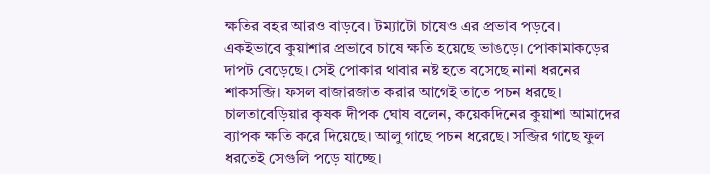ক্ষতির বহর আরও বাড়বে। টম্যাটো চাষেও এর প্রভাব পড়বে।
একইভাবে কুয়াশার প্রভাবে চাষে ক্ষতি হয়েছে ভাঙড়ে। পোকামাকড়ের দাপট বেড়েছে। সেই পোকার থাবার নষ্ট হতে বসেছে নানা ধরনের শাকসব্জি। ফসল বাজারজাত করার আগেই তাতে পচন ধরছে। চালতাবেড়িয়ার কৃষক দীপক ঘোষ বলেন, কয়েকদিনের কুয়াশা আমাদের ব্যাপক ক্ষতি করে দিয়েছে। আলু গাছে পচন ধরেছে। সব্জির গাছে ফুল ধরতেই সেগুলি পড়ে যাচ্ছে।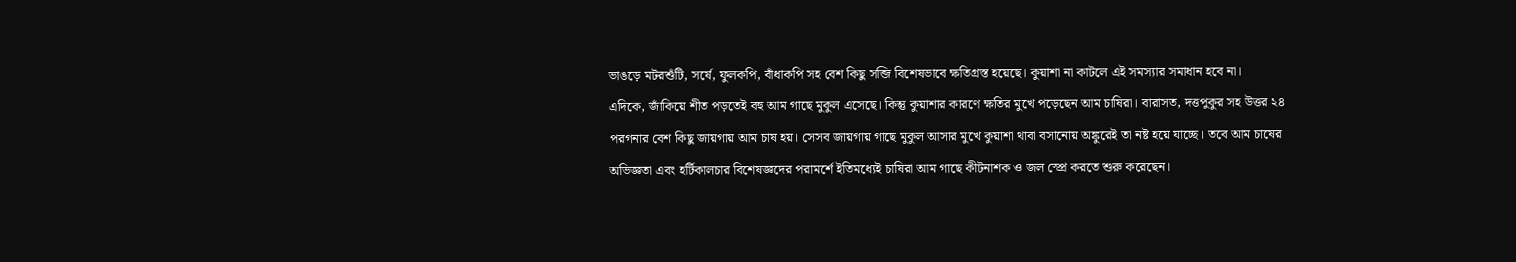ভাঙড়ে মটরশুঁটি, সর্ষে, ফুলকপি, বাঁধাকপি সহ বেশ কিছু সব্জি বিশেষভাবে ক্ষতিগ্রস্ত হয়েছে। কুয়াশা না কাটলে এই সমস্যার সমাধান হবে না।
এদিকে, জাঁকিয়ে শীত পড়তেই বহু আম গাছে মুকুল এসেছে। কিন্তু কুয়াশার কারণে ক্ষতির মুখে পড়েছেন আম চাষিরা। বারাসত, দত্তপুকুর সহ উত্তর ২৪ পরগনার বেশ কিছু জায়গায় আম চাষ হয়। সেসব জায়গায় গাছে মুকুল আসার মুখে কুয়াশা থাবা বসানোয় অঙ্কুরেই তা নষ্ট হয়ে যাচ্ছে। তবে আম চাষের অভিজ্ঞতা এবং হর্টিকালচার বিশেষজ্ঞদের পরামর্শে ইতিমধ্যেই চাষিরা আম গাছে কীটনাশক ও জল স্প্রে করতে শুরু করেছেন।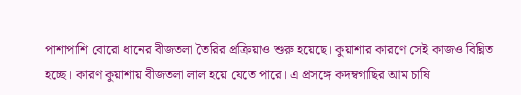পাশাপাশি বোরো ধানের বীজতলা তৈরির প্রক্রিয়াও শুরু হয়েছে। কুয়াশার কারণে সেই কাজও বিঘ্নিত হচ্ছে। কারণ কুয়াশায় বীজতলা লাল হয়ে যেতে পারে। এ প্রসঙ্গে কদম্বগাছির আম চাষি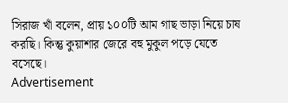সিরাজ খাঁ বলেন, প্রায় ১০০টি আম গাছ ভাড়া নিয়ে চাষ করছি। কিন্তু কুয়াশার জেরে বহু মুকুল পড়ে যেতে বসেছে।
Advertisement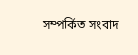সম্পর্কিত সংবাদ